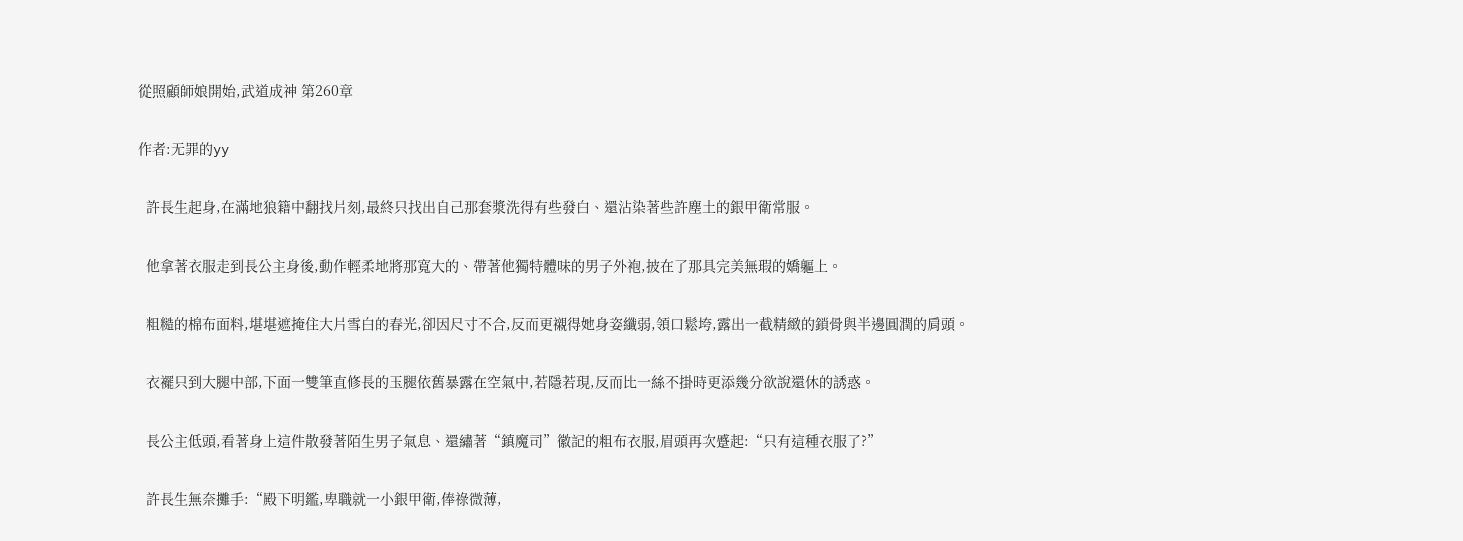從照顧師娘開始,武道成神 第260章

作者:无罪的yy

  許長生起身,在滿地狼籍中翻找片刻,最終只找出自己那套漿洗得有些發白、還沾染著些許塵土的銀甲衛常服。

  他拿著衣服走到長公主身後,動作輕柔地將那寬大的、帶著他獨特體味的男子外袍,披在了那具完美無瑕的嬌軀上。

  粗糙的棉布面料,堪堪遮掩住大片雪白的春光,卻因尺寸不合,反而更襯得她身姿纖弱,領口鬆垮,露出一截精緻的鎖骨與半邊圓潤的肩頭。

  衣襬只到大腿中部,下面一雙筆直修長的玉腿依舊暴露在空氣中,若隱若現,反而比一絲不掛時更添幾分欲說還休的誘惑。

  長公主低頭,看著身上這件散發著陌生男子氣息、還繡著“鎮魔司”徽記的粗布衣服,眉頭再次蹙起:“只有這種衣服了?”

  許長生無奈攤手:“殿下明鑑,卑職就一小銀甲衛,俸祿微薄,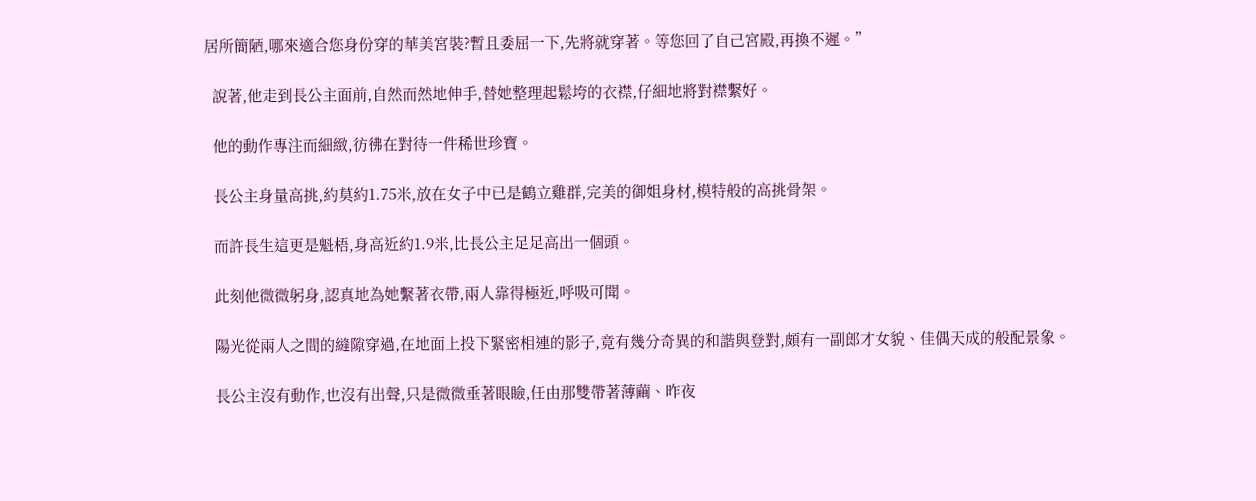居所簡陋,哪來適合您身份穿的華美宮裝?暫且委屈一下,先將就穿著。等您回了自己宮殿,再換不遲。”

  說著,他走到長公主面前,自然而然地伸手,替她整理起鬆垮的衣襟,仔細地將對襟繫好。

  他的動作專注而細緻,彷彿在對待一件稀世珍寶。

  長公主身量高挑,約莫約1.75米,放在女子中已是鶴立雞群,完美的御姐身材,模特般的高挑骨架。

  而許長生這更是魁梧,身高近約1.9米,比長公主足足高出一個頭。

  此刻他微微躬身,認真地為她繫著衣帶,兩人靠得極近,呼吸可聞。

  陽光從兩人之間的縫隙穿過,在地面上投下緊密相連的影子,竟有幾分奇異的和諧與登對,頗有一副郎才女貌、佳偶天成的般配景象。

  長公主沒有動作,也沒有出聲,只是微微垂著眼瞼,任由那雙帶著薄繭、昨夜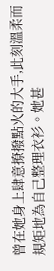曾在她身上肆意撩撥點火的大手,此刻溫柔而規矩地為自己整理衣衫。她甚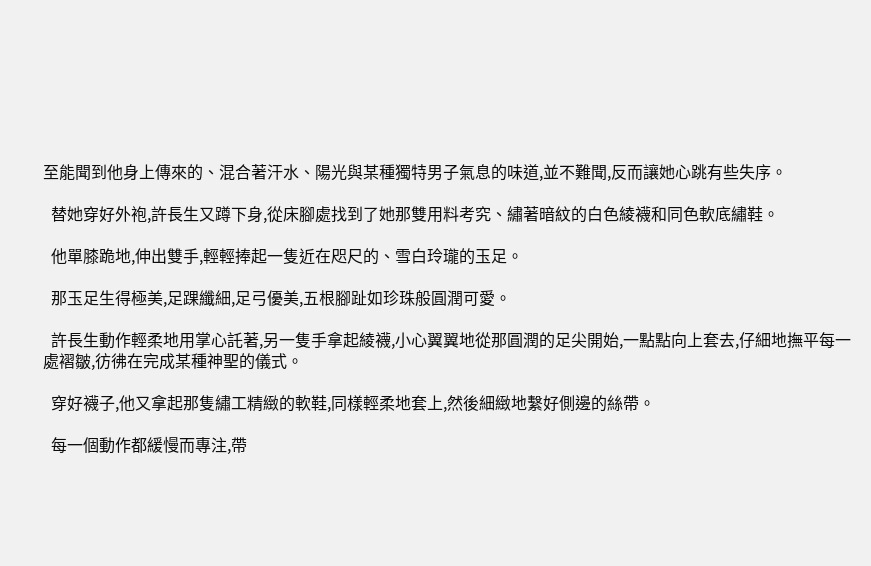至能聞到他身上傳來的、混合著汗水、陽光與某種獨特男子氣息的味道,並不難聞,反而讓她心跳有些失序。

  替她穿好外袍,許長生又蹲下身,從床腳處找到了她那雙用料考究、繡著暗紋的白色綾襪和同色軟底繡鞋。

  他單膝跪地,伸出雙手,輕輕捧起一隻近在咫尺的、雪白玲瓏的玉足。

  那玉足生得極美,足踝纖細,足弓優美,五根腳趾如珍珠般圓潤可愛。

  許長生動作輕柔地用掌心託著,另一隻手拿起綾襪,小心翼翼地從那圓潤的足尖開始,一點點向上套去,仔細地撫平每一處褶皺,彷彿在完成某種神聖的儀式。

  穿好襪子,他又拿起那隻繡工精緻的軟鞋,同樣輕柔地套上,然後細緻地繫好側邊的絲帶。

  每一個動作都緩慢而專注,帶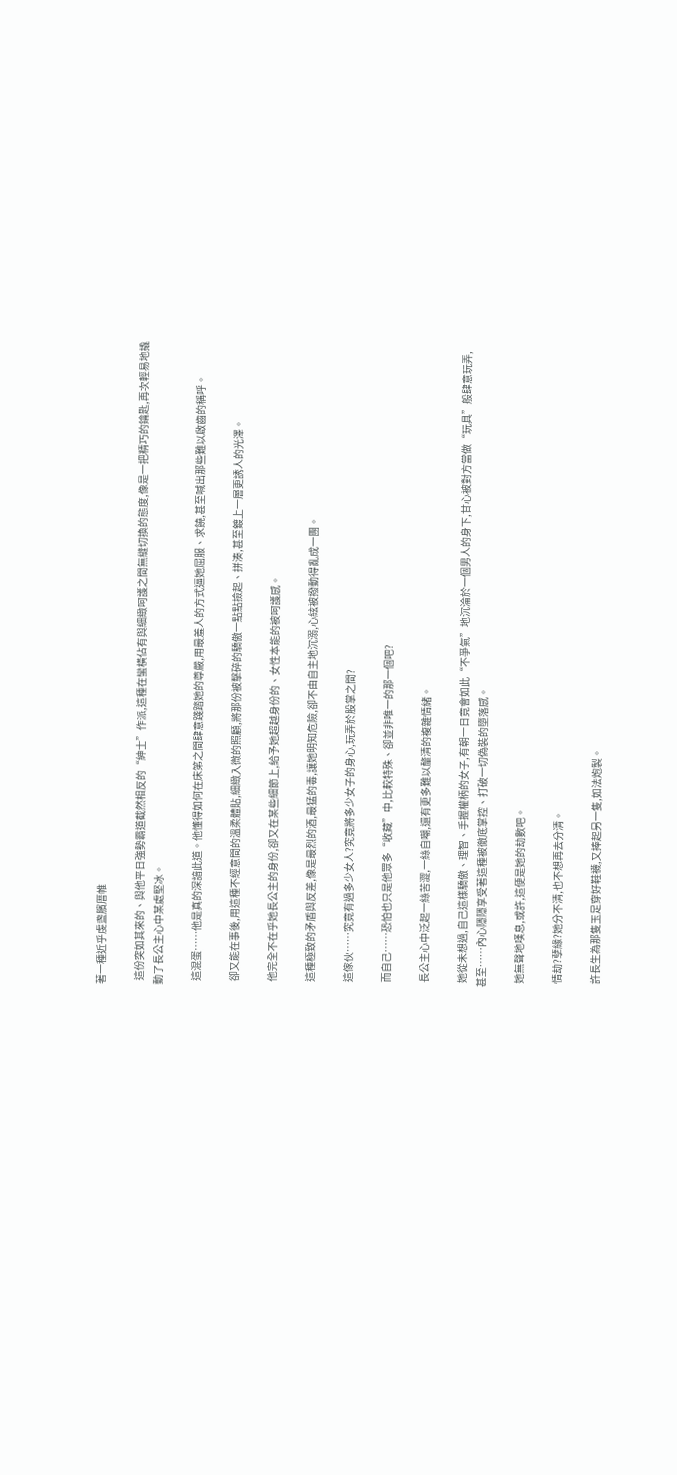著一種近乎虔盏臏厝帷

  這份突如其來的、與他平日強勢霸道截然相反的“紳士”作派,這種在蠻橫佔有與細緻呵護之間無縫切換的態度,像是一把精巧的鑰匙,再次輕易地撬動了長公主心中某處堅冰。

  這混蛋……他是真的深諳此道。他懂得如何在床笫之間肆意踐踏她的尊嚴,用最羞人的方式逼她屈服、求饒,甚至喊出那些難以啟齒的稱呼。

  卻又能在事後,用這種不經意間的溫柔體貼,細緻入微的照顧,將那份被擊碎的驕傲一點點撿起、拼湊,甚至鍍上一層更誘人的光澤。

  他完全不在乎她長公主的身份,卻又在某些細節上,給予她超越身份的、女性本能的被呵護感。

  這種極致的矛盾與反差,像是最烈的酒,最猛的毒,讓她明知危險,卻不由自主地沉溺,心絃被撥動得亂成一團。

  這傢伙……究竟有過多少女人?究竟將多少女子的身心,玩弄於股掌之間?

  而自己……恐怕也只是他眾多“收藏”中,比較特殊、卻並非唯一的那一個吧?

  長公主心中泛起一絲苦澀,一絲自嘲,還有更多難以釐清的複雜情緒。

  她從未想過,自己這樣驕傲、理智、手握權柄的女子,有朝一日竟會如此“不爭氣”地沉淪於一個男人的身下,甘心被對方當做“玩具”般肆意玩弄,甚至……內心隱隱享受著這種被徹底掌控、打破一切偽裝的墮落感。

  她無聲地嘆息,或許,這便是她的劫數吧。

  情劫?孽緣?她分不清,也不想再去分清。

  許長生為那隻玉足穿好鞋襪,又捧起另一隻,如法炮製。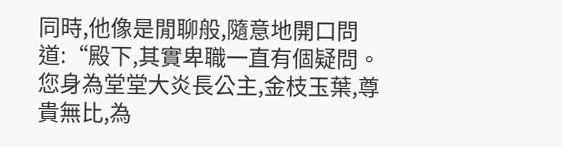同時,他像是閒聊般,隨意地開口問道:“殿下,其實卑職一直有個疑問。您身為堂堂大炎長公主,金枝玉葉,尊貴無比,為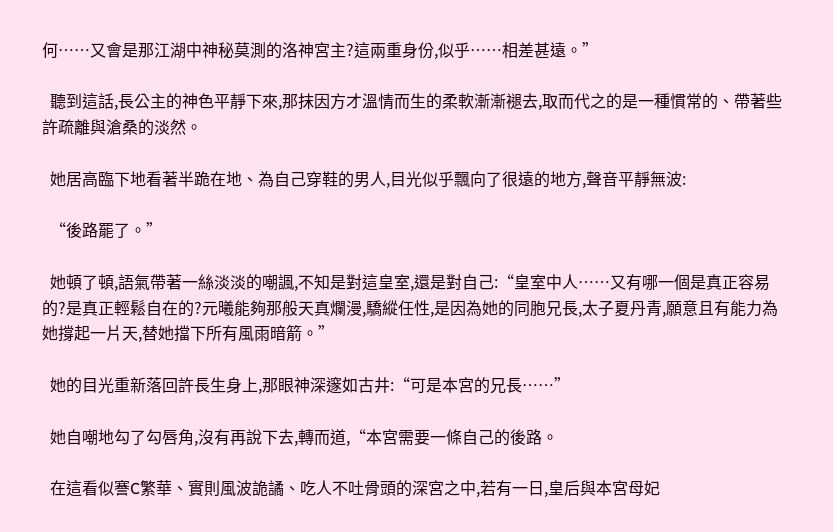何……又會是那江湖中神秘莫測的洛神宮主?這兩重身份,似乎……相差甚遠。”

  聽到這話,長公主的神色平靜下來,那抹因方才溫情而生的柔軟漸漸褪去,取而代之的是一種慣常的、帶著些許疏離與滄桑的淡然。

  她居高臨下地看著半跪在地、為自己穿鞋的男人,目光似乎飄向了很遠的地方,聲音平靜無波:

  “後路罷了。”

  她頓了頓,語氣帶著一絲淡淡的嘲諷,不知是對這皇室,還是對自己:“皇室中人……又有哪一個是真正容易的?是真正輕鬆自在的?元曦能夠那般天真爛漫,驕縱任性,是因為她的同胞兄長,太子夏丹青,願意且有能力為她撐起一片天,替她擋下所有風雨暗箭。”

  她的目光重新落回許長生身上,那眼神深邃如古井:“可是本宮的兄長……”

  她自嘲地勾了勾唇角,沒有再說下去,轉而道,“本宮需要一條自己的後路。

  在這看似謇C繁華、實則風波詭譎、吃人不吐骨頭的深宮之中,若有一日,皇后與本宮母妃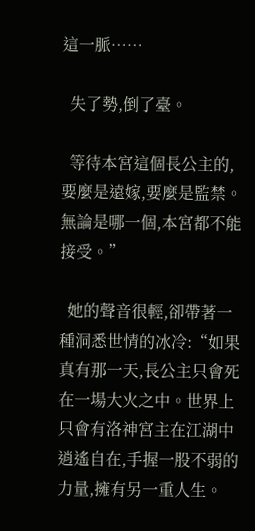這一脈……

  失了勢,倒了臺。

  等待本宮這個長公主的,要麼是遠嫁,要麼是監禁。無論是哪一個,本宮都不能接受。”

  她的聲音很輕,卻帶著一種洞悉世情的冰冷:“如果真有那一天,長公主只會死在一場大火之中。世界上只會有洛神宮主在江湖中逍遙自在,手握一股不弱的力量,擁有另一重人生。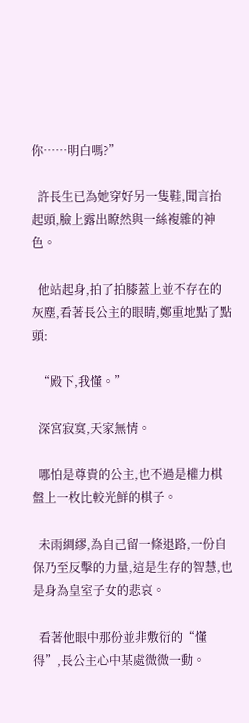你……明白嗎?”

  許長生已為她穿好另一隻鞋,聞言抬起頭,臉上露出瞭然與一絲複雜的神色。

  他站起身,拍了拍膝蓋上並不存在的灰塵,看著長公主的眼睛,鄭重地點了點頭:

  “殿下,我懂。”

  深宮寂寞,天家無情。

  哪怕是尊貴的公主,也不過是權力棋盤上一枚比較光鮮的棋子。

  未雨綢繆,為自己留一條退路,一份自保乃至反擊的力量,這是生存的智慧,也是身為皇室子女的悲哀。

  看著他眼中那份並非敷衍的“懂得”,長公主心中某處微微一動。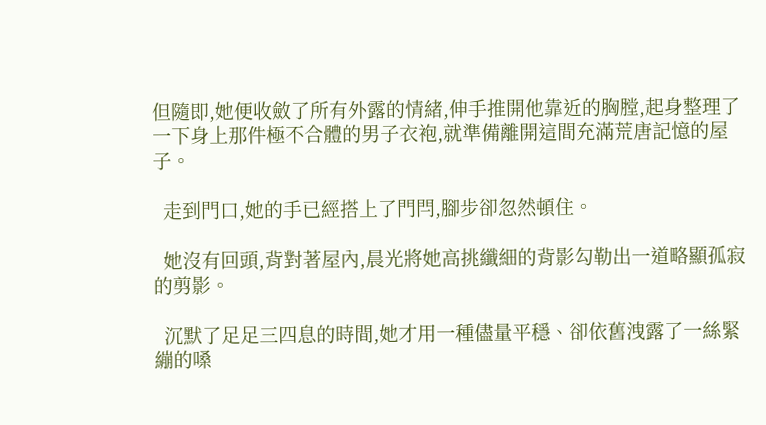但隨即,她便收斂了所有外露的情緒,伸手推開他靠近的胸膛,起身整理了一下身上那件極不合體的男子衣袍,就準備離開這間充滿荒唐記憶的屋子。

  走到門口,她的手已經搭上了門閂,腳步卻忽然頓住。

  她沒有回頭,背對著屋內,晨光將她高挑纖細的背影勾勒出一道略顯孤寂的剪影。

  沉默了足足三四息的時間,她才用一種儘量平穩、卻依舊洩露了一絲緊繃的嗓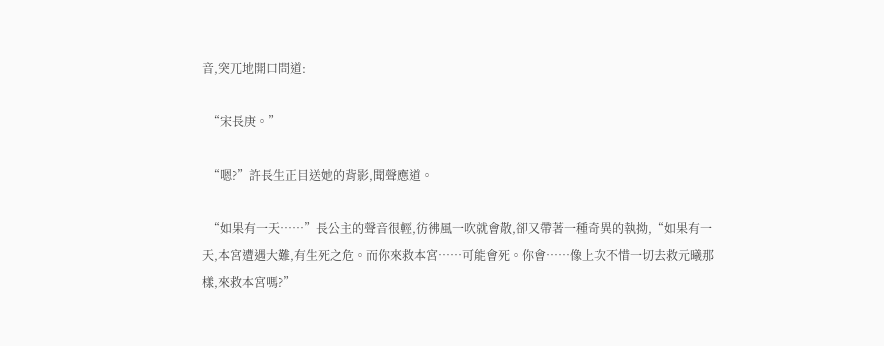音,突兀地開口問道:

  “宋長庚。”

  “嗯?”許長生正目送她的背影,聞聲應道。

  “如果有一天……”長公主的聲音很輕,彷彿風一吹就會散,卻又帶著一種奇異的執拗,“如果有一天,本宮遭遇大難,有生死之危。而你來救本宮……可能會死。你會……像上次不惜一切去救元曦那樣,來救本宮嗎?”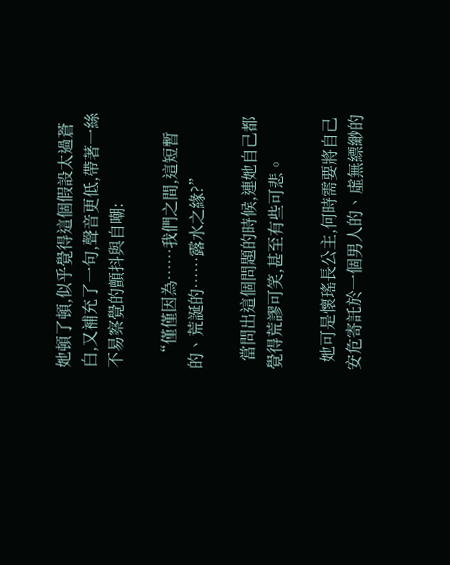她頓了頓,似乎覺得這個假設太過蒼白,又補充了一句,聲音更低,帶著一絲不易察覺的顫抖與自嘲:

  “僅僅因為……我們之間,這短暫的、荒誕的……露水之緣?”

  當問出這個問題的時候,連她自己都覺得荒謬可笑,甚至有些可悲。

  她可是懷瑤長公主,何時需要將自己安危寄託於一個男人的、虛無縹緲的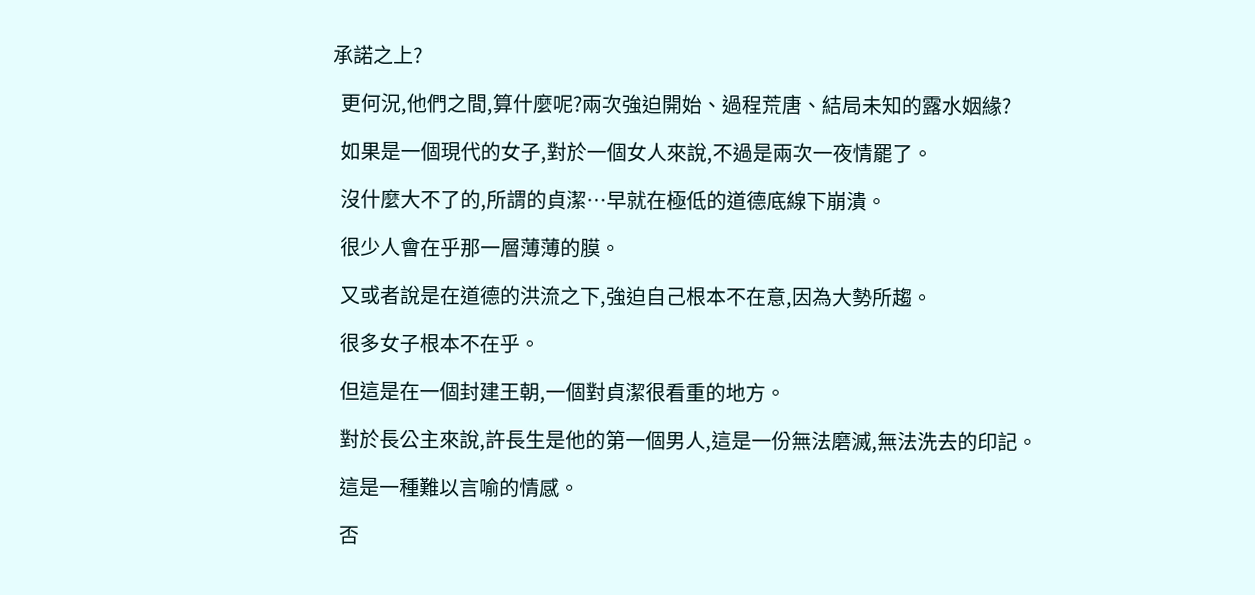承諾之上?

  更何況,他們之間,算什麼呢?兩次強迫開始、過程荒唐、結局未知的露水姻緣?

  如果是一個現代的女子,對於一個女人來說,不過是兩次一夜情罷了。

  沒什麼大不了的,所謂的貞潔…早就在極低的道德底線下崩潰。

  很少人會在乎那一層薄薄的膜。

  又或者說是在道德的洪流之下,強迫自己根本不在意,因為大勢所趨。

  很多女子根本不在乎。

  但這是在一個封建王朝,一個對貞潔很看重的地方。

  對於長公主來說,許長生是他的第一個男人,這是一份無法磨滅,無法洗去的印記。

  這是一種難以言喻的情感。

  否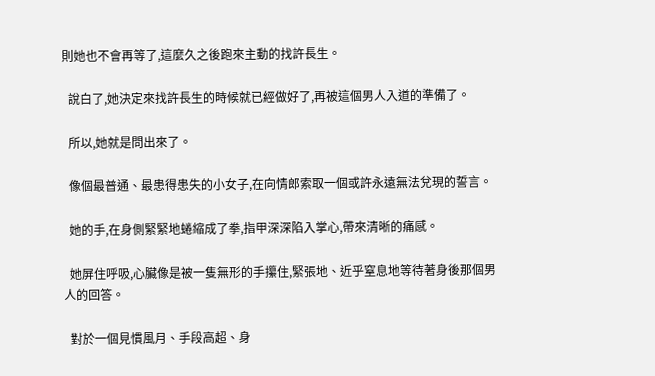則她也不會再等了,這麼久之後跑來主動的找許長生。

  說白了,她決定來找許長生的時候就已經做好了,再被這個男人入道的準備了。

  所以,她就是問出來了。

  像個最普通、最患得患失的小女子,在向情郎索取一個或許永遠無法兌現的誓言。

  她的手,在身側緊緊地蜷縮成了拳,指甲深深陷入掌心,帶來清晰的痛感。

  她屏住呼吸,心臟像是被一隻無形的手攥住,緊張地、近乎窒息地等待著身後那個男人的回答。

  對於一個見慣風月、手段高超、身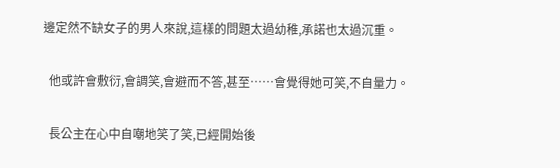邊定然不缺女子的男人來說,這樣的問題太過幼稚,承諾也太過沉重。

  他或許會敷衍,會調笑,會避而不答,甚至……會覺得她可笑,不自量力。

  長公主在心中自嘲地笑了笑,已經開始後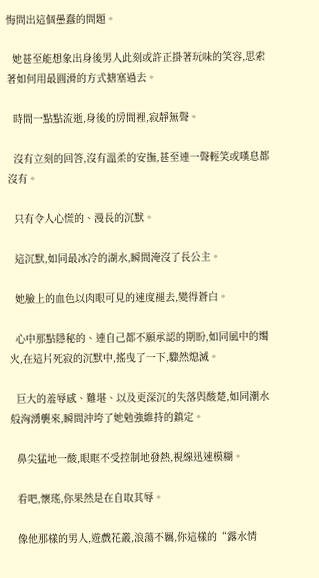悔問出這個愚蠢的問題。

  她甚至能想象出身後男人此刻或許正掛著玩味的笑容,思索著如何用最圓滑的方式搪塞過去。

  時間一點點流逝,身後的房間裡,寂靜無聲。

  沒有立刻的回答,沒有溫柔的安撫,甚至連一聲輕笑或嘆息都沒有。

  只有令人心慌的、漫長的沉默。

  這沉默,如同最冰冷的湖水,瞬間淹沒了長公主。

  她臉上的血色以肉眼可見的速度褪去,變得蒼白。

  心中那點隱秘的、連自己都不願承認的期盼,如同風中的燭火,在這片死寂的沉默中,搖曳了一下,驟然熄滅。

  巨大的羞辱感、難堪、以及更深沉的失落與酸楚,如同潮水般洶湧襲來,瞬間沖垮了她勉強維持的鎮定。

  鼻尖猛地一酸,眼眶不受控制地發熱,視線迅速模糊。

  看吧,懷瑤,你果然是在自取其辱。

  像他那樣的男人,遊戲花叢,浪蕩不羈,你這樣的“露水情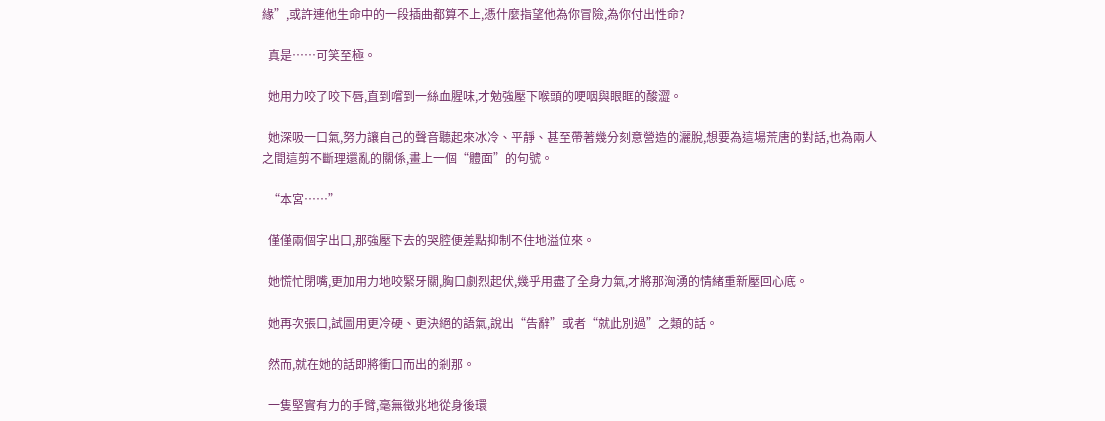緣”,或許連他生命中的一段插曲都算不上,憑什麼指望他為你冒險,為你付出性命?

  真是……可笑至極。

  她用力咬了咬下唇,直到嚐到一絲血腥味,才勉強壓下喉頭的哽咽與眼眶的酸澀。

  她深吸一口氣,努力讓自己的聲音聽起來冰冷、平靜、甚至帶著幾分刻意營造的灑脫,想要為這場荒唐的對話,也為兩人之間這剪不斷理還亂的關係,畫上一個“體面”的句號。

  “本宮……”

  僅僅兩個字出口,那強壓下去的哭腔便差點抑制不住地溢位來。

  她慌忙閉嘴,更加用力地咬緊牙關,胸口劇烈起伏,幾乎用盡了全身力氣,才將那洶湧的情緒重新壓回心底。

  她再次張口,試圖用更冷硬、更決絕的語氣,說出“告辭”或者“就此別過”之類的話。

  然而,就在她的話即將衝口而出的剎那。

  一隻堅實有力的手臂,毫無徵兆地從身後環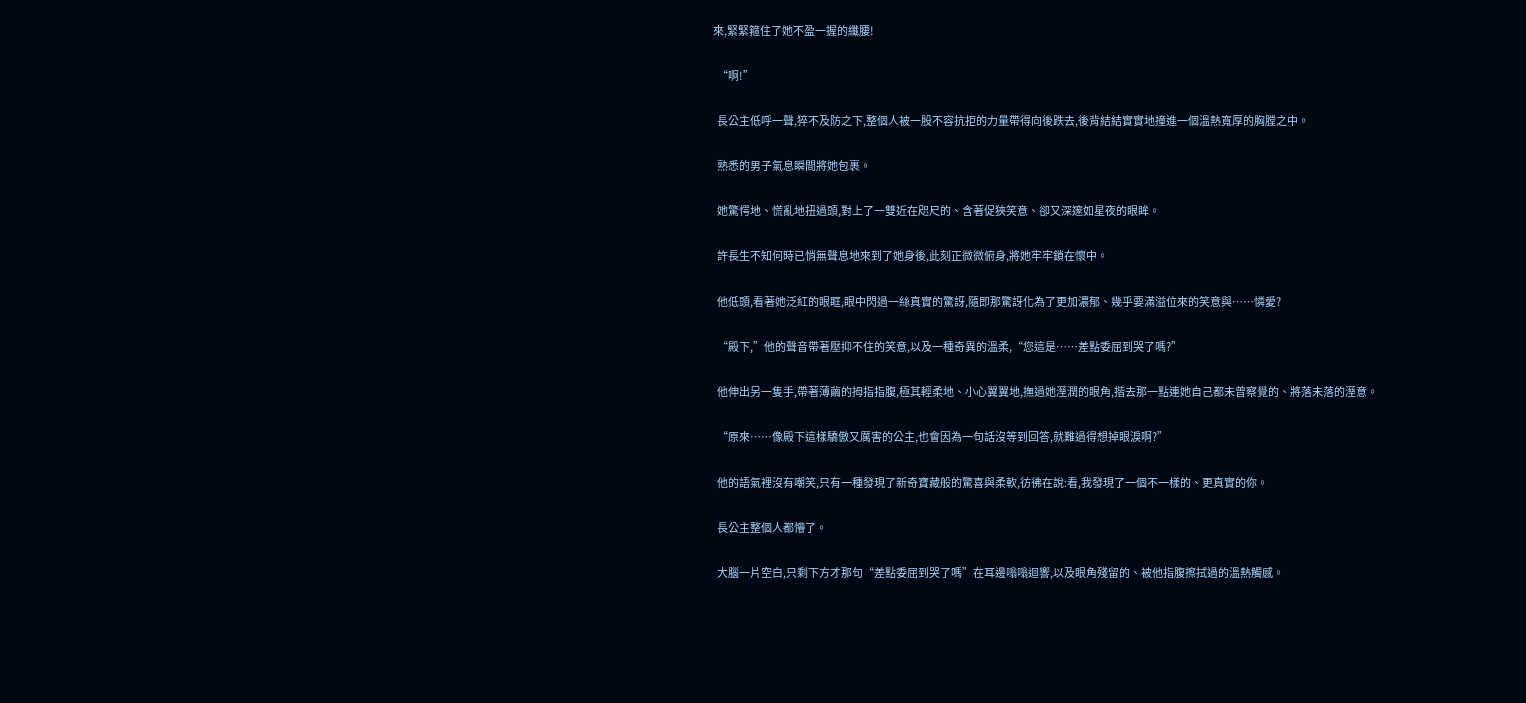來,緊緊箍住了她不盈一握的纖腰!

  “啊!”

  長公主低呼一聲,猝不及防之下,整個人被一股不容抗拒的力量帶得向後跌去,後背結結實實地撞進一個溫熱寬厚的胸膛之中。

  熟悉的男子氣息瞬間將她包裹。

  她驚愕地、慌亂地扭過頭,對上了一雙近在咫尺的、含著促狹笑意、卻又深邃如星夜的眼眸。

  許長生不知何時已悄無聲息地來到了她身後,此刻正微微俯身,將她牢牢鎖在懷中。

  他低頭,看著她泛紅的眼眶,眼中閃過一絲真實的驚訝,隨即那驚訝化為了更加濃郁、幾乎要滿溢位來的笑意與……憐愛?

  “殿下,”他的聲音帶著壓抑不住的笑意,以及一種奇異的溫柔,“您這是……差點委屈到哭了嗎?”

  他伸出另一隻手,帶著薄繭的拇指指腹,極其輕柔地、小心翼翼地,撫過她溼潤的眼角,揩去那一點連她自己都未曾察覺的、將落未落的溼意。

  “原來……像殿下這樣驕傲又厲害的公主,也會因為一句話沒等到回答,就難過得想掉眼淚啊?”

  他的語氣裡沒有嘲笑,只有一種發現了新奇寶藏般的驚喜與柔軟,彷彿在說:看,我發現了一個不一樣的、更真實的你。

  長公主整個人都懵了。

  大腦一片空白,只剩下方才那句“差點委屈到哭了嗎”在耳邊嗡嗡迴響,以及眼角殘留的、被他指腹擦拭過的溫熱觸感。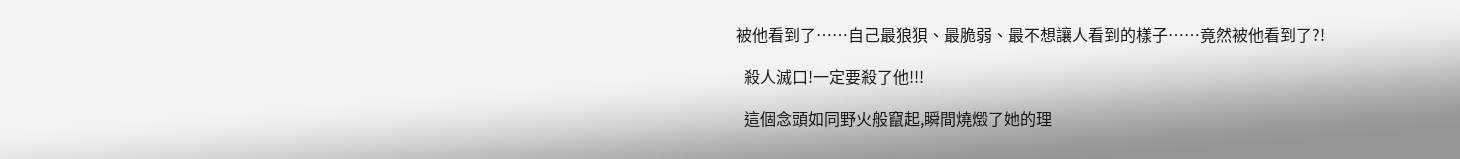被他看到了……自己最狼狽、最脆弱、最不想讓人看到的樣子……竟然被他看到了?!

  殺人滅口!一定要殺了他!!!

  這個念頭如同野火般竄起,瞬間燒燬了她的理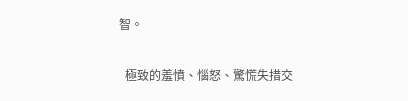智。

  極致的羞憤、惱怒、驚慌失措交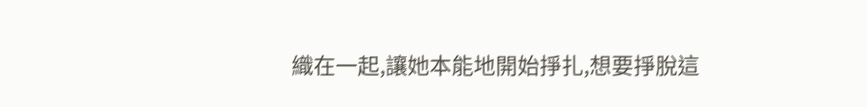織在一起,讓她本能地開始掙扎,想要掙脫這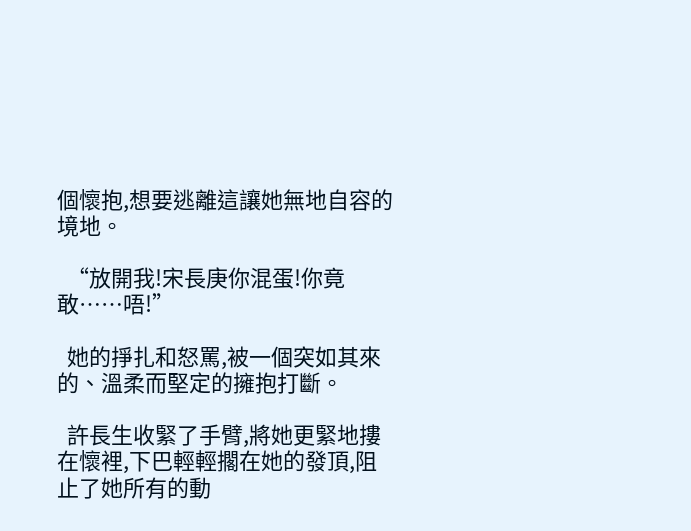個懷抱,想要逃離這讓她無地自容的境地。

  “放開我!宋長庚你混蛋!你竟敢……唔!”

  她的掙扎和怒罵,被一個突如其來的、溫柔而堅定的擁抱打斷。

  許長生收緊了手臂,將她更緊地摟在懷裡,下巴輕輕擱在她的發頂,阻止了她所有的動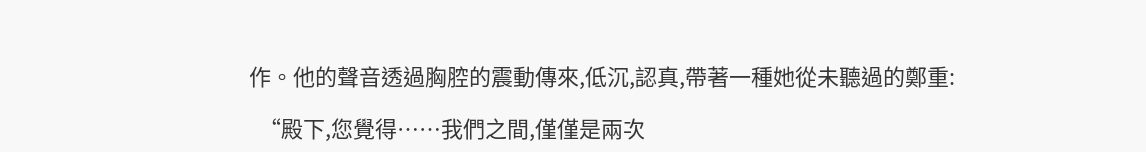作。他的聲音透過胸腔的震動傳來,低沉,認真,帶著一種她從未聽過的鄭重:

  “殿下,您覺得……我們之間,僅僅是兩次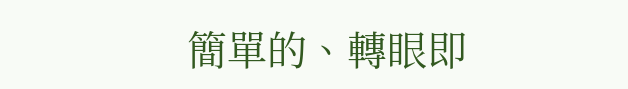簡單的、轉眼即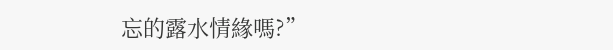忘的露水情緣嗎?”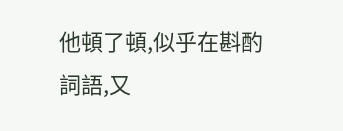他頓了頓,似乎在斟酌詞語,又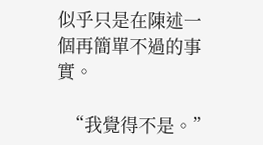似乎只是在陳述一個再簡單不過的事實。

  “我覺得不是。”